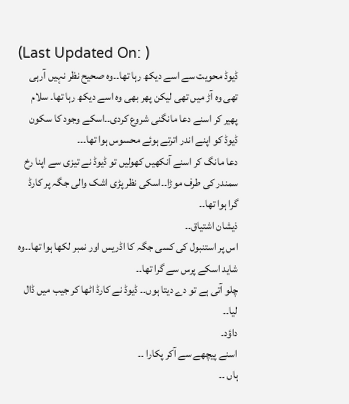(Last Updated On: )
ڈیوڈ محویت سے اسے دیکھ رہا تھا۔۔وہ صحیح نظر نہیں آرہی تھی وہ آڑ میں تھی لیکن پھر بھی وہ اسے دیکھ رہا تھا۔ سلام پھیر کر اسنے دعا مانگنی شروع کردی۔۔اسکے وجود کا سکون ڈیوڈ کو اپنے اندر اترتے ہوئے محسوس ہوا تھا۔۔۔
دعا مانگ کر اسنے آنکھیں کھولیں تو ڈیوڈ نے تیزی سے اپنا رخ سمندر کی طرف موڑا۔۔اسکی نظر پڑی اشک والی جگہ پر کارڈ گرا ہوا تھا۔۔
ذیشان اشتیاق۔۔
اس پر استنبول کی کسی جگہ کا اڈریس اور نمبر لکھا ہوا تھا۔۔وہ شاید اسکے پرس سے گرا تھا۔۔
چلو آتی ہے تو دے دیتا ہوں۔۔ ڈیوڈ نے کارڈ اٹھا کر جیب میں ڈال لیا۔۔
داؤد۔
اسنے پیچھے سے آکر پکارا ۔۔
ہاں ۔۔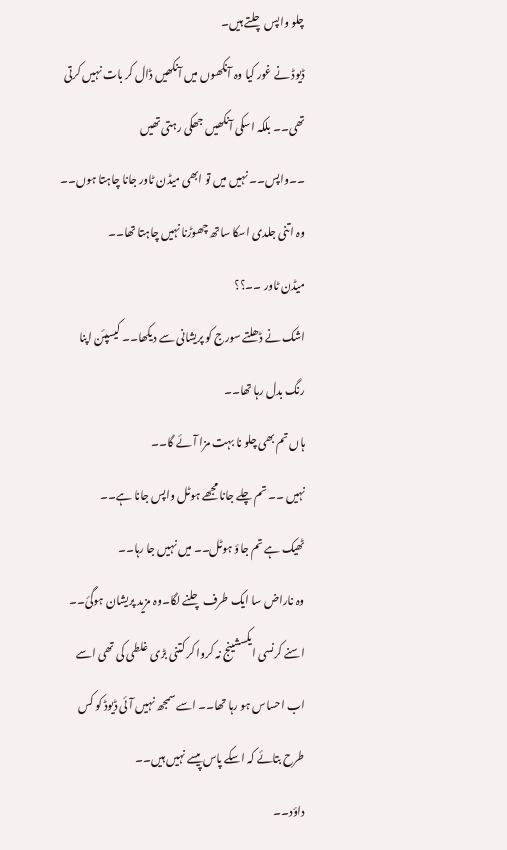چلو واپس چلتے ہیں۔
ڈیوڈ نے غور کیا وہ آنکھوں میں آنکھیں ڈال کر بات نہیں کرتی تھی۔۔ بلکہ اسکی آنکھیں جھکی رہتی تھیں
۔۔واپس۔۔ نہیں میں تو ابھی میڈن ٹاور جانا چاہتا ہوں۔۔
وہ اتنی جلدی اسکا ساتھ چھوڑنا نہیں چاہتا تھا۔۔
میڈن ٹاور ۔۔؟؟
اشک نے ڈھلتے سورج کو پریشانی سے دیکھا۔۔ کیسپئن اپنا رنگ بدل رہا تھا۔۔
ہاں تم بھی چلو نا بہت مزا آئے گا۔۔
نہیں ۔۔ تم چلے جانا مجھے ہوٹل واپس جانا ہے۔۔
ٹھیک ہے تم جاؤ ہوٹل۔۔ میں نہیں جا رہا۔۔
وہ ناراض سا ایک طرف چلنے لگا۔وہ مزید پریشان ہوگئ۔۔ اسنے کرنسی ایکسشینج نہ کروا کر کتنی بڑی غلطی کی تھی اسے اب احساس ہو رہا تھا۔۔ اسے سمجھ نہیں آئی ڈیوڈ کو کس طرح بتائے کہ اسکے پاس پیسے نہیں ہیں۔۔
داؤد۔۔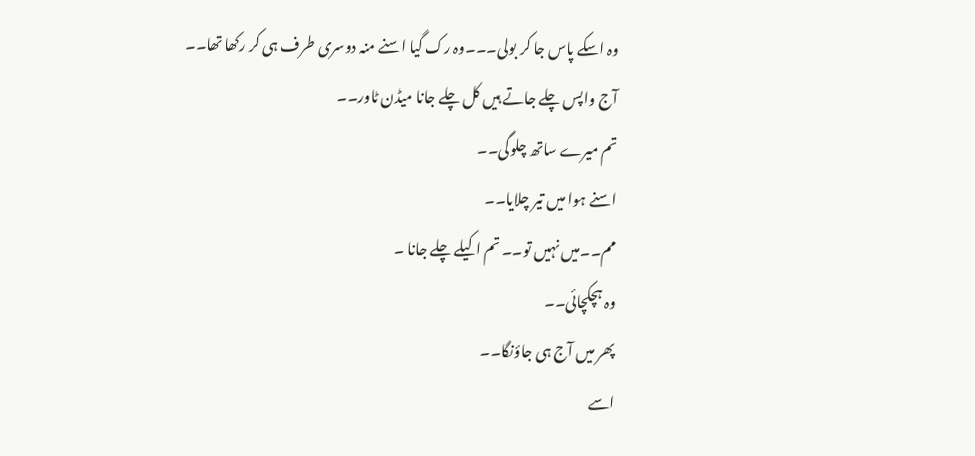وہ اسکے پاس جا کر بولی۔۔۔وہ رک گیا اسنے منہ دوسری طرف ہی کر رکھا تھا۔۔
آج واپس چلے جاتے ہیں کل چلے جانا میڈن ٹاور۔۔
تم میرے ساتھ چلوگی۔۔
اسنے ہوا میں تیر چلایا۔۔
مم۔۔میں نہیں تو۔۔ تم اکیلے چلے جانا ۔
وہ ہچکچائی۔۔
پھر میں آج ہی جاؤنگا۔۔
اسے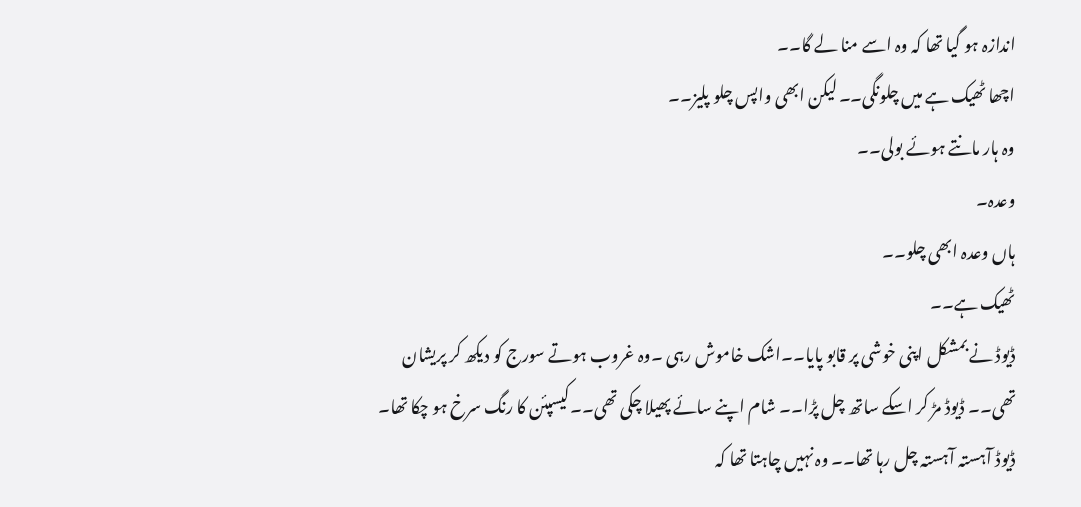اندازہ ہو گیا تھا کہ وہ اسے منا لے گا۔۔
اچھا ٹھیک ہے میں چلونگی۔۔ لیکن ابھی واپس چلو پلیز۔۔
وہ ہار مانتے ہوئے بولی۔۔
وعدہ۔
ہاں وعدہ ابھی چلو۔۔
ٹھیک ہے۔۔
ڈیوڈ نے بمشکل اپنی خوشی پر قابو پایا۔۔اشک خاموش رہی ۔وہ غروب ہوتے سورج کو دیکھ کر پریشان تھی۔۔ ڈیوڈ مڑ کر اسکے ساتھ چل پڑا۔۔ شام اپنے سائے پھیلا چکی تھی۔۔کیسپئن کا رنگ سرخ ہو چکا تھا۔ ڈیوڈ آہستہ آہستہ چل رہا تھا۔۔ وہ نہیں چاہتا تھا کہ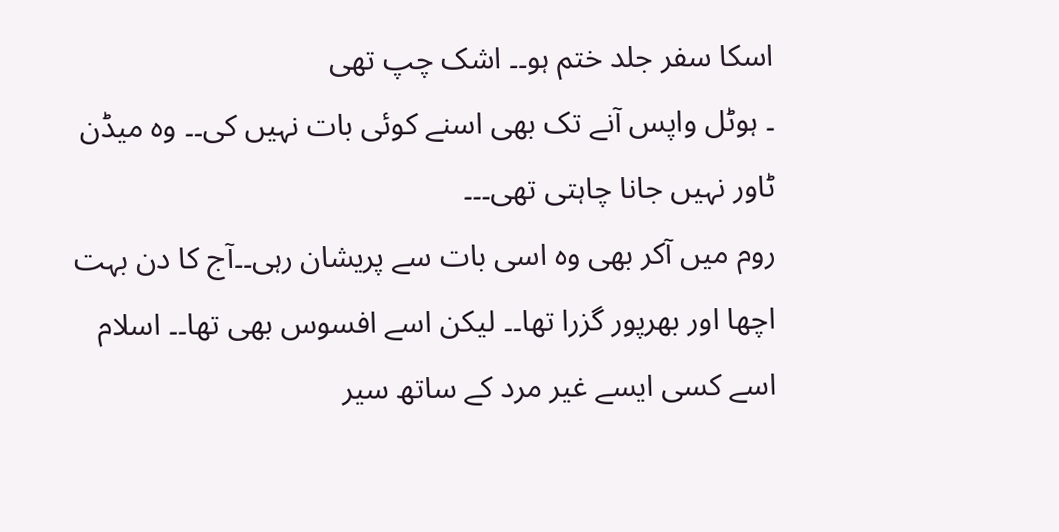اسکا سفر جلد ختم ہو۔۔ اشک چپ تھی
۔ ہوٹل واپس آنے تک بھی اسنے کوئی بات نہیں کی۔۔ وہ میڈن ٹاور نہیں جانا چاہتی تھی۔۔۔
روم میں آکر بھی وہ اسی بات سے پریشان رہی۔۔آج کا دن بہت اچھا اور بھرپور گزرا تھا۔۔ لیکن اسے افسوس بھی تھا۔۔ اسلام اسے کسی ایسے غیر مرد کے ساتھ سیر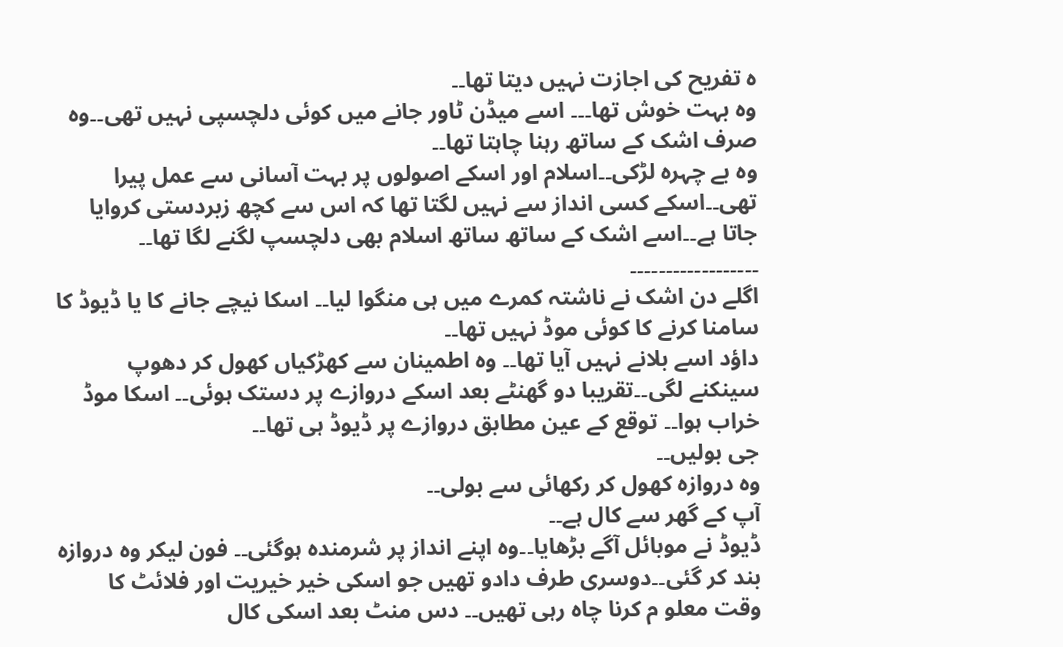ہ تفریح کی اجازت نہیں دیتا تھا۔۔
وہ بہت خوش تھا۔۔۔ اسے میڈن ٹاور جانے میں کوئی دلچسپی نہیں تھی۔۔وہ صرف اشک کے ساتھ رہنا چاہتا تھا۔۔
وہ بے چہرہ لڑکی۔۔اسلام اور اسکے اصولوں پر بہت آسانی سے عمل پیرا تھی۔۔اسکے کسی انداز سے نہیں لگتا تھا کہ اس سے کچھ زبردستی کروایا جاتا ہے۔۔اسے اشک کے ساتھ ساتھ اسلام بھی دلچسپ لگنے لگا تھا۔۔
۔۔۔۔۔۔۔۔۔۔۔۔۔۔۔۔۔۔
اگلے دن اشک نے ناشتہ کمرے میں ہی منگوا لیا۔۔ اسکا نیچے جانے کا یا ڈیوڈ کا سامنا کرنے کا کوئی موڈ نہیں تھا۔۔
داؤد اسے بلانے نہیں آیا تھا۔۔ وہ اطمینان سے کھڑکیاں کھول کر دھوپ سینکنے لگی۔۔تقریبا دو گھنٹے بعد اسکے دروازے پر دستک ہوئی۔۔ اسکا موڈ خراب ہوا۔۔ توقع کے عین مطابق دروازے پر ڈیوڈ ہی تھا۔۔
جی بولیں۔۔
وہ دروازہ کھول کر رکھائی سے بولی۔۔
آپ کے گھر سے کال ہے۔۔
ڈیوڈ نے موبائل آگے بڑھایا۔۔وہ اپنے انداز پر شرمندہ ہوگئی۔۔ فون لیکر وہ دروازہ بند کر گئی۔۔دوسری طرف دادو تھیں جو اسکی خیر خیریت اور فلائٹ کا وقت معلو م کرنا چاہ رہی تھیں۔۔ دس منٹ بعد اسکی کال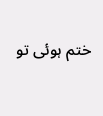ختم ہوئی تو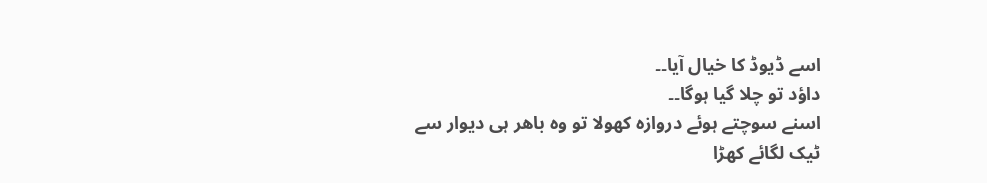اسے ڈیوڈ کا خیال آیا۔۔
داؤد تو چلا گیا ہوگا۔۔
اسنے سوچتے ہوئے دروازہ کھولا تو وہ باھر ہی دیوار سے ٹیک لگائے کھڑا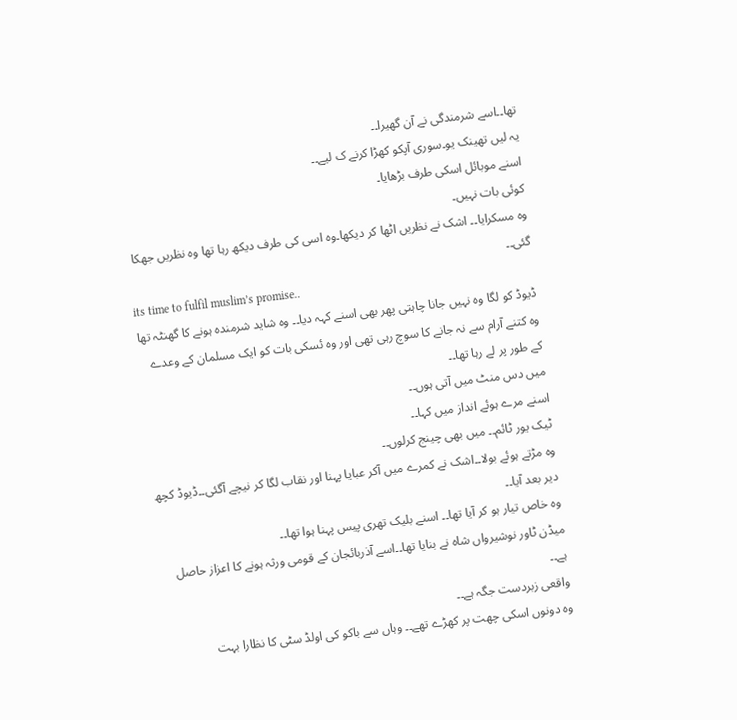تھا۔۔اسے شرمندگی نے آن گھیرا۔۔
یہ لیں تھینک یو۔سوری آپکو کھڑا کرنے ک لیے۔۔
اسنے موبائل اسکی طرف بڑھایا۔
کوئی بات نہیں۔
وہ مسکرایا۔۔ اشک نے نظریں اٹھا کر دیکھا۔وہ اسی کی طرف دیکھ رہا تھا وہ نظریں جھکا گئی۔۔
its time to fulfil muslim’s promise..
ڈیوڈ کو لگا وہ نہیں جانا چاہتی پھر بھی اسنے کہہ دیا۔۔ وہ شاید شرمندہ ہونے کا گھنٹہ تھا وہ کتنے آرام سے نہ جانے کا سوچ رہی تھی اور وہ ئسکی بات کو ایک مسلمان کے وعدے کے طور پر لے رہا تھا۔۔
میں دس منٹ میں آتی ہوں۔۔
اسنے مرے ہوئے انداز میں کہا۔۔
ٹیک یور ٹائم۔۔ میں بھی چینج کرلوں۔۔
وہ مڑتے ہوئے بولا۔۔اشک نے کمرے میں آکر عبایا پہنا اور نقاب لگا کر نیچے آگئی۔۔ڈیوڈ کچھ دیر بعد آیا۔۔
وہ خاص تیار ہو کر آیا تھا۔۔ اسنے بلیک تھری پیس پہنا ہوا تھا۔۔
میڈن ٹاور نوشیرواں شاہ نے بنایا تھا۔۔اسے آذربائجان کے قومی ورثہ ہونے کا اعزاز حاصل ہے۔۔
واقعی زبردست جگہ ہے۔۔
وہ دونوں اسکی چھت پر کھڑے تھے۔۔ وہاں سے باکو کی اولڈ سٹی کا نظارا بہت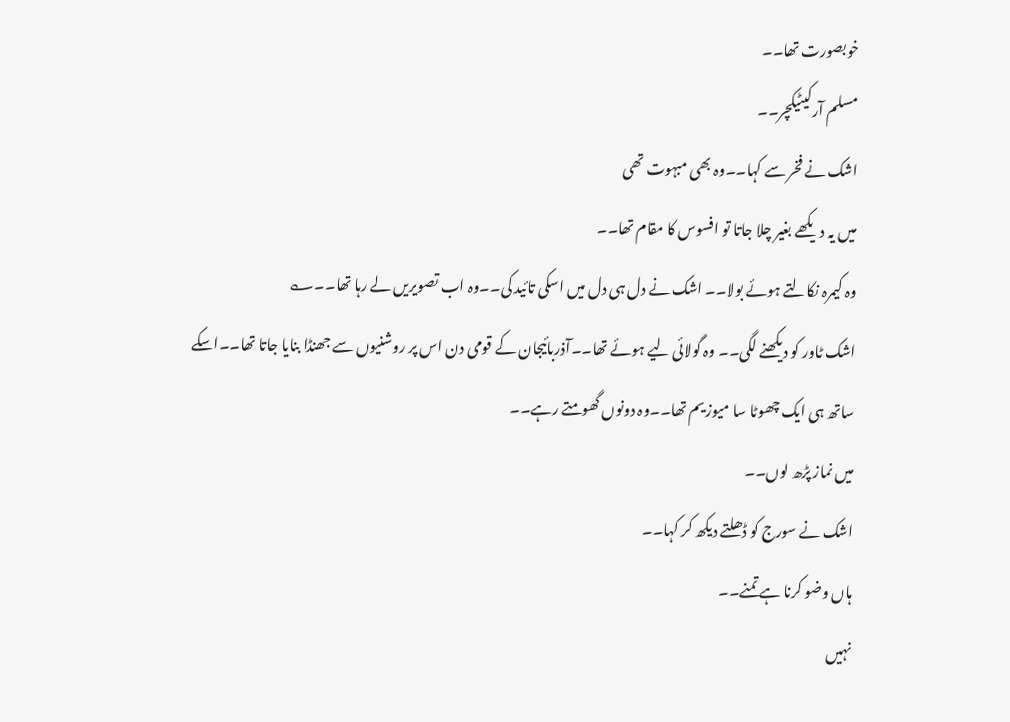خوبصورت تھا۔۔
مسلم آرکیٹیکچر۔۔
اشک نے فخر سے کہا۔۔وہ بھی مبہوت تھی
میں یہ دیکھے بغیر چلا جاتا تو افسوس کا مقام تھا۔۔
وہ کیمرہ نکالتے ہوئے بولا۔۔ اشک نے دل ہی دل میں اسکی تائید کی۔۔وہ اب تصویریں لے رہا تھا۔۔؎
اشک ٹاور کو دیکھنے لگی۔۔ وہ گولائی لیے ہوئے تھا۔۔آذربائیجان کے قومی دن اس پر روشنیوں سے جھنڈا بنایا جاتا تھا۔۔اسکے ساتھ ہی ایک چھوٹا سا میوزیم تھا۔۔وہ دونوں گھومتے رہے۔۔
میں نماز پڑھ لوں۔۔
اشک نے سورج کو ڈھلتے دیکھ کر کہا۔۔
ہاں وضو کرنا ہے تمنے۔۔
نہیں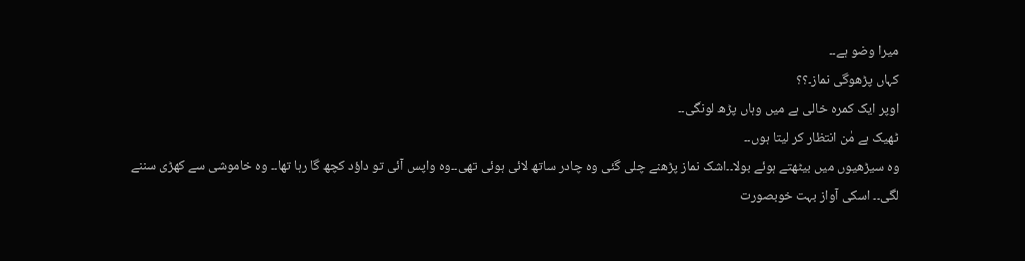میرا وضو ہے۔۔
کہاں پڑھوگی نماز۔؟؟
اوپر ایک کمرہ خالی ہے میں وہاں پڑھ لونگی۔۔
ٹھیک ہے مٰن انتظار کر لیتا ہوں۔۔
وہ سیڑھیوں میں بیٹھتے ہوئے بولا۔۔اشک نماز پڑھنے چلی گئی وہ چادر ساتھ لائی ہوئی تھی۔۔وہ واپس آئی تو داؤد کچھ گا رہا تھا۔۔ وہ خاموشی سے کھڑی سننے لگی۔۔ اسکی آواز بہت خوبصورت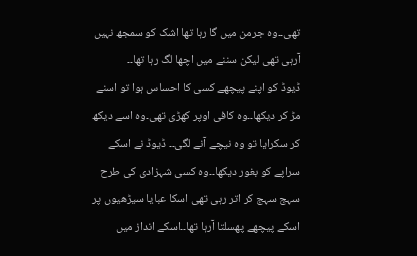تھی۔۔وہ جرمن میں گا رہا تھا اشک کو سمجھ نہیں آرہی تھی لیکن سننے میں اچھا لگ رہا تھا۔۔
ڈیوڈ کو اپنے پیچھے کسی کا احساس ہوا تو اسنے مڑ کر دیکھا۔۔وہ کافی اوپر کھڑی تھی۔وہ اسے دیکھ کر سکرایا تو وہ نیچے آنے لگی۔۔ ڈیوڈ نے اسکے سراپے کو بغور دیکھا۔۔وہ کسی شہزادی کی طرح سہج سہج کر اتر رہی تھی اسکا عبایا سیڑھیوں پر اسکے پیچھے پھسلتا آرہا تھا۔۔اسکے انداز میں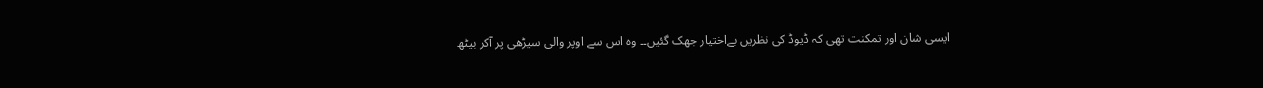ایسی شان اور تمکنت تھی کہ ڈیوڈ کی نظریں بےاختیار جھک گئیں۔۔ وہ اس سے اوپر والی سیڑھی پر آکر بیٹھ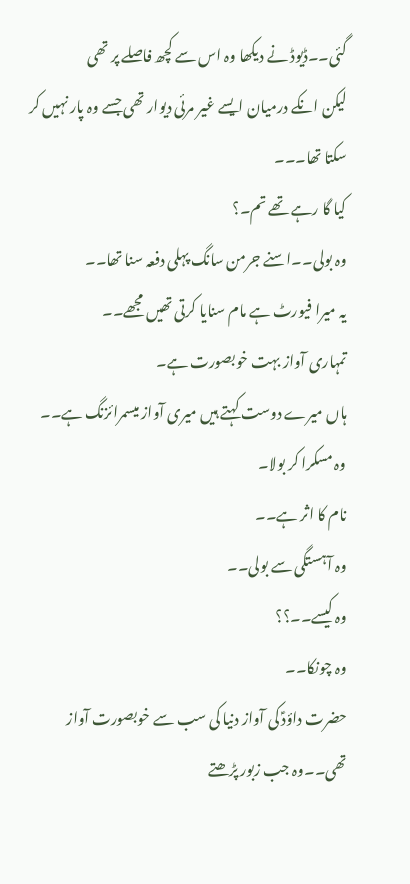گئی۔۔ڈیوڈ نے دیکھا وہ اس سے کچھ فاصلے پر تھی
لیکن انکے درمیان ایسے غیر مرئی دیوار تھی جسے وہ پار نہیں کر سکتا تھا۔۔۔
کیا گا رہے تھے تم۔؟
وہ بولی۔۔اسنے جرمن سانگ پہلی دفعہ سنا تھا۔۔
یہ میرا فیورٹ ہے مام سنایا کرتی تھیں مجھے۔۔
تمہاری آواز بہت خوبصورت ہے۔
ہاں میرے دوست کہتے ہیں میری آواز میسمرائزنگ ہے۔۔
وہ مسکرا کر بولا۔
نام کا اثر ہے۔۔
وہ آہستگی سے بولی۔۔
وہ کیسے۔۔؟؟
وہ چونکا۔۔
حضرت داؤدؑ کی آواز دنیا کی سب سے خوبصورت آواز تھی۔۔وہ جب زبور پڑھتے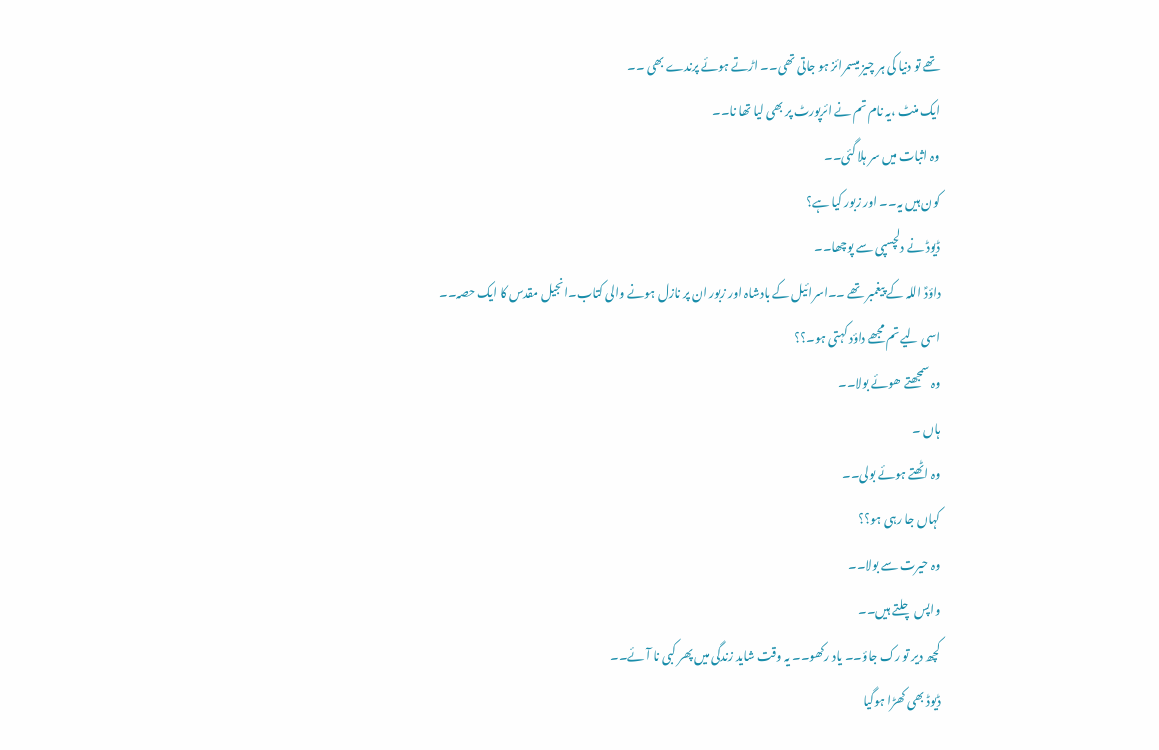تھے تو دنیا کی ہر چیز میسمرائز ہو جاتی تھی۔۔ اڑتے ہوئے پرندے بھی ۔۔
ایک منٹ ،یہ نام تم نے ائرپورٹ پر بھی لیا تھا نا۔۔
وہ اثبات میں سر ہلا گئی۔۔
کون ہیں یہ۔۔ اور زبور کیا ہے؟
ڈیوڈ نے دلچسپی سے پوچھا۔۔
داؤدؑ اللہ کے پیغمبر تھے ۔۔اسرائیل کے بادشاہ اور زبور ان پر نازل ہونے والی کتاب۔انجیل مقدس کا ایک حصہ۔۔
اسی لیے تم مجھے داؤد کہتی ہو۔؟؟
وہ سمجھتے ھوئے بولا۔۔
ہاں ۔
وہ اٹھتے ہوئے بولی۔۔
کہاں جا رہی ہو؟؟
وہ حیرت سے بولا۔۔
واپس چلتے ہیں۔۔
کچھ دیر تو رک جاؤ۔۔ یاد رکھو۔۔ یہ وقت شاید زندگی میں پھر کبی نا آئے۔۔
ڈیوڈ بھی کھڑا ہوگیا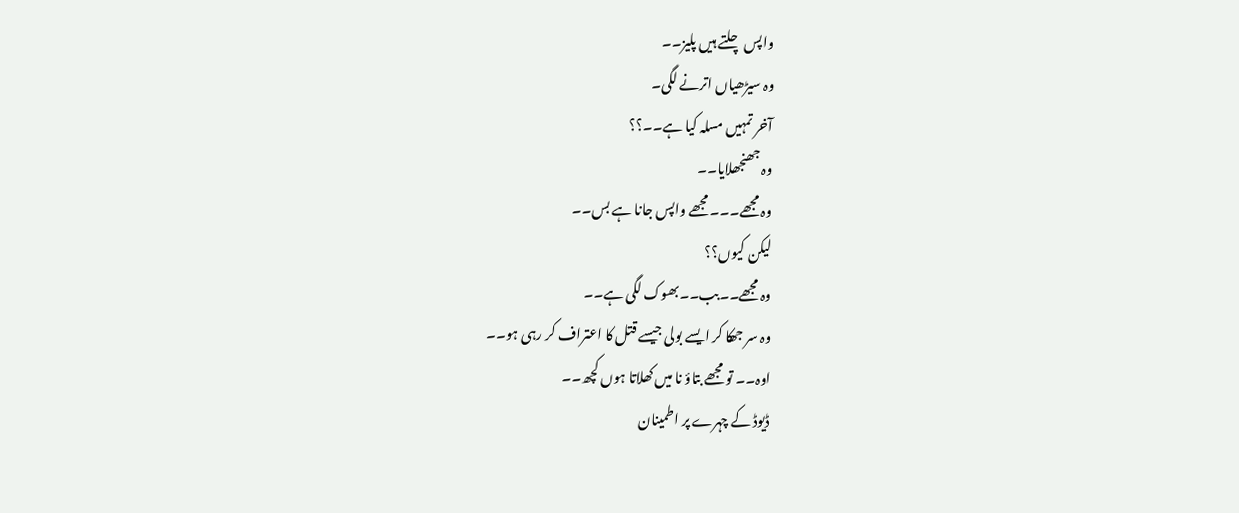واپس چلتے ہیں پلیز۔۔
وہ سیڑھیاں اترنے لگی۔
آخر تمہیں مسلہ کیا ہے۔۔؟؟
وہ جھنجھلایا۔۔
وہ مجھے۔۔۔ مجھے واپس جانا ہے بس۔۔
لیکن کیوں؟؟
وہ مجھے۔۔بب۔۔بھوک لگی ہے۔۔
وہ سر جھکا کر ایسے بولی جیسے قتل کا اعتراف کر رہی ہو۔۔
اوہ۔۔ تو مجھے بتاؤ نا میں کھلاتا ہوں کچھ۔۔
ڈیوڈ کے چہرے پر اطمینان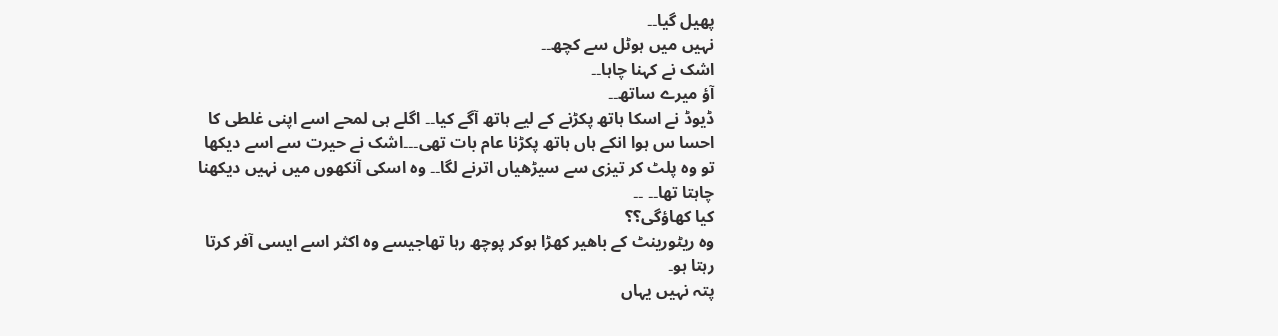پھیل گیا۔۔
نہیں میں ہوٹل سے کچھ۔۔
اشک نے کہنا چاہا۔۔
آؤ میرے ساتھ۔۔
ڈیوڈ نے اسکا ہاتھ پکڑنے کے لیے ہاتھ آگے کیا۔۔ اگلے ہی لمحے اسے اپنی غلطی کا احسا س ہوا انکے ہاں ہاتھ پکڑنا عام بات تھی۔۔۔اشک نے حیرت سے اسے دیکھا تو وہ پلٹ کر تیزی سے سیڑھیاں اترنے لگا۔۔ وہ اسکی آنکھوں میں نہیں دیکھنا چاہتا تھا۔۔ ۔۔
کیا کھاؤگی؟؟
وہ ریٹورینٹ کے باھیر کھڑا ہوکر پوچھ رہا تھاجیسے وہ اکثر اسے ایسی آفر کرتا رہتا ہو۔
پتہ نہیں یہاں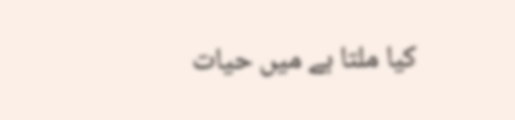کیا ملتا ہے میں حیات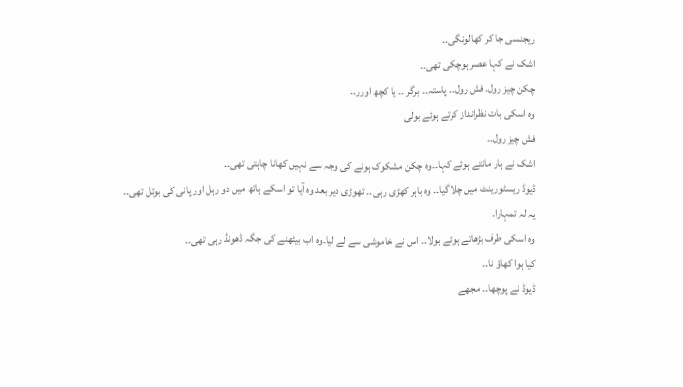ریجنسی جا کر کھالونگی۔۔
اشک نے کہا عصر ہوچکی تھی۔۔
چکن چیز رول۔ فش رول۔۔ پاستہ۔۔ برگر ۔۔ یا کچھ اورر۔۔
وہ اسکی بات نظرانداز کرتے ہوئے بولی
فش چیز رول۔۔
اشک نے ہار مانتے ہوئے کہا۔۔وہ چکن مشکوک ہونے کی وجہ سے نہیں کھانا چاہتی تھی۔۔
ڈیوڈ ریسٹورینٹ میں چلاگیا۔۔ وہ باہر کھڑی رہی۔۔ تھوڑی دیر بعد وہ آیا تو اسکے ہاتھ میں دو رہل اور پانی کی بوتل تھی۔۔
یہ لہ تمہارا۔
وہ اسکی طرف بڑھاتے ہوئے بولا۔۔ اس نے خاموشی سے لے لیا۔وہ اب بیٹھنے کی جگہ ڈھونڈ رہی تھی۔۔
کیا ہوا کھاؤ نا۔۔
ڈیوڈ نے پوچھا۔۔ مجھے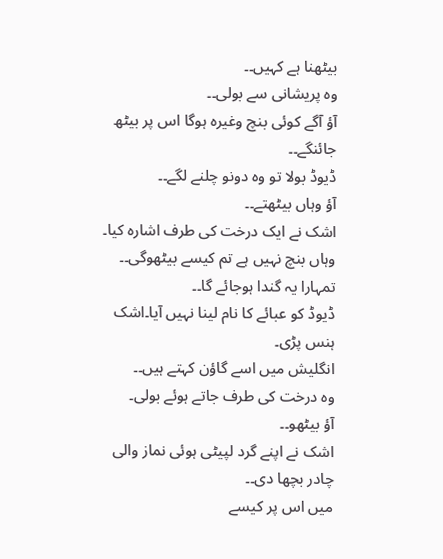بیٹھنا ہے کہیں۔۔
وہ پریشانی سے بولی۔۔
آؤ آگے کوئی بنچ وغیرہ ہوگا اس پر بیٹھ جائنگے۔۔
ڈیوڈ بولا تو وہ دونو چلنے لگے۔۔
آؤ وہاں بیٹھتے۔۔
اشک نے ایک درخت کی طرف اشارہ کیا۔
وہاں بنچ نہیں ہے تم کیسے بیٹھوگی۔۔ تمہارا یہ گندا ہوجائے گا۔۔
ڈیوڈ کو عبائے کا نام لینا نہیں آیا۔اشک ہنس پڑی۔
انگلیش میں اسے گاؤن کہتے ہیں۔۔
وہ درخت کی طرف جاتے ہوئے بولی۔
آؤ بیٹھو۔۔
اشک نے اپنے گرد لپیٹی ہوئی نماز والی چادر بچھا دی۔۔
میں اس پر کیسے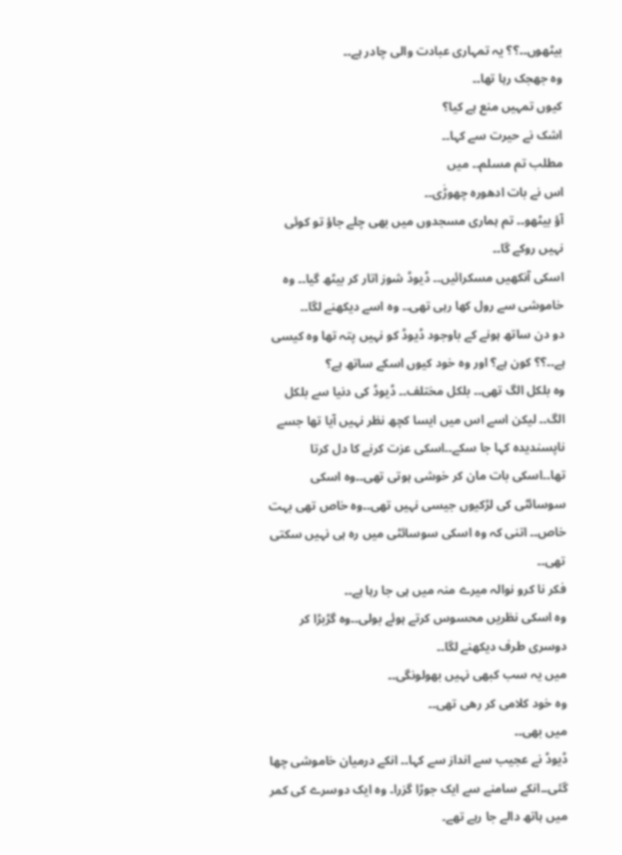بیٹھوں۔۔؟؟ یہ تمہاری عبادت والی چادر ہے۔۔
وہ جھجک رہا تھا۔۔
کیوں تمہیں منع ہے کیا؟
اشک نے حیرت سے کہا۔۔
مطلب تم مسلم۔۔ میں
اس نے بات ادھورہ چھوڑٰی۔۔
آؤ بیٹھو۔۔ تم ہماری مسجدوں میں بھی چلے جاؤ تو کوئی نہیں روکے گا۔۔
اسکی آنکھیں مسکرائیں۔۔ ڈیوڈ شوز اتار کر بیٹھ گیا۔۔ وہ خاموشی سے رول کھا رہی تھی۔۔ وہ اسے دیکھنے لگا۔۔
دو دن ساتھ ہونے کے باوجود ڈیوڈ کو نہیں پتہ تھا وہ کیسی ہے۔۔؟؟ کون ہے؟ اور وہ خود کیوں اسکے ساتھ ہے؟
وہ بلکل الگ تھی۔۔ بلکل مختلف۔۔ ڈیوڈ کی دنیا سے بلکل الگ۔۔ لیکن اسے اس میں ایسا کچھ نظر نہیں آیا تھا جسے ناپسندیدہ کہا جا سکے۔۔اسکی عزت کرنے کا دل کرتا تھا۔۔اسکی بات مان کر خوشی ہوتی تھی۔۔وہ اسکی سوسائٹی کی لڑکیوں جیسی نہیں تھی۔۔وہ خاص تھی بہت خاص۔۔ اتنی کہ وہ اسکی سوسائٹی میں رہ ہی نہیں سکتی تھی۔۔
فکر نا کرو نوالہ میرے منہ میں ہی جا رہا ہے۔۔
وہ اسکی نظریں محسوس کرتے ہوئے بولی۔۔وہ گڑبڑا کر دوسری طرف دیکھنے لگا۔۔
میں یہ سب کبھی نہیں بھولونگی۔۔
وہ خود کلامی کر رھی تھی۔۔
میں بھی۔۔
ڈیوڈ نے عجیب سے انداز سے کہا۔۔ انکے درمیان خاموشی چھا گئی۔۔انکے سامنے سے ایک جوڑا گزرا۔ وہ ایک دوسرے کی کمر میں ہاتھ دالے جا رہے تھے۔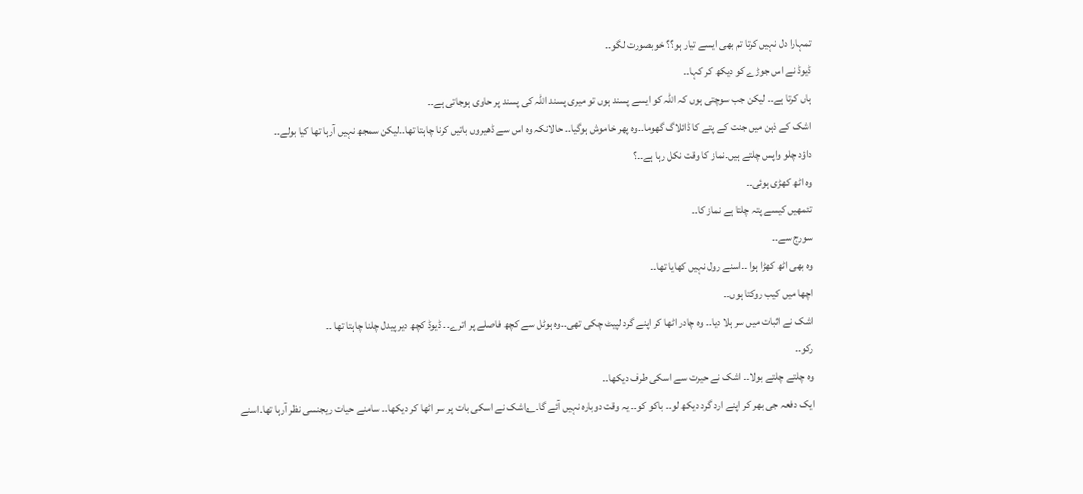تمہارا دل نہیں کرتا تم بھی ایسے تیار ہو؟؟ خوبصورت لگو۔۔
ڈیوڈ نے اس جوڑے کو دیکھ کر کہا۔۔
ہاں کرتا ہے۔۔ لیکن جب سوچتی ہوں کہ اللہ کو ایسے پسند ہوں تو میری پسند اللہ کی پسند پر حاوی ہوجاتی ہے۔۔
اشک کے ذہن میں جنت کے پتے کا ڈائلاگ گھوما۔۔وہ پھر خاموش ہوگیا۔۔ حالانکہ وہ اس سے ڈھیروں باتیں کرنا چاہتا تھا۔۔لیکن سمجھ نہیں آرہا تھا کیا بولے۔۔
داؤد چلو واپس چلتے ہیں۔نماز کا وقت نکل رہا ہے۔۔؟
وہ اٹھ کھڑی ہوئی۔۔
تئمھیں کیسے پتہ چلتا ہے نماز کا۔۔
سورج سے۔۔
وہ بھی اٹھ کھڑا ہوا ۔۔اسنے رول نہیں کھایا تھا۔۔
اچھا میں کیب روکتا ہوں۔۔
اشک نے اثبات میں سر ہلا دیا۔۔ وہ چادر اٹھا کر اپنے گرد لپیٹ چکی تھی۔۔وہ ہوٹل سے کچھ فاصلے پر اترے۔۔ ڈیوڈ کچھ دیر پیدل چلنا چاہتا تھا ۔۔
رکو۔۔
وہ چلتے چلتے بولا۔۔ اشک نے حیرت سے اسکی طرف دیکھا۔۔
ایک دفعہ جی بھر کر اپنے ارد گرد دیکھ لو۔۔ باکو کو۔۔ یہ وقت دوبارہ نہیں آئے گا۔؎اشک نے اسکی بات پر سر اٹھا کر دیکھا۔۔ سامنے حیات ریجنسی نظر آرہا تھا۔اسنے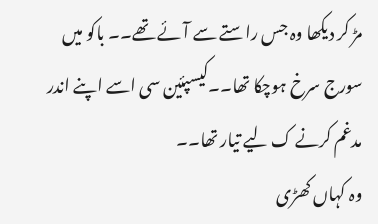مڑ کر دیکھا وہ جس راستے سے آئے تھے۔۔ باکو میں سورج سرخ ہوچکا تھا۔۔کیسپئین سی اسے اپنے اندر مدغم کرنے ک لیے تیار تھا۔۔
وہ کہاں کھڑی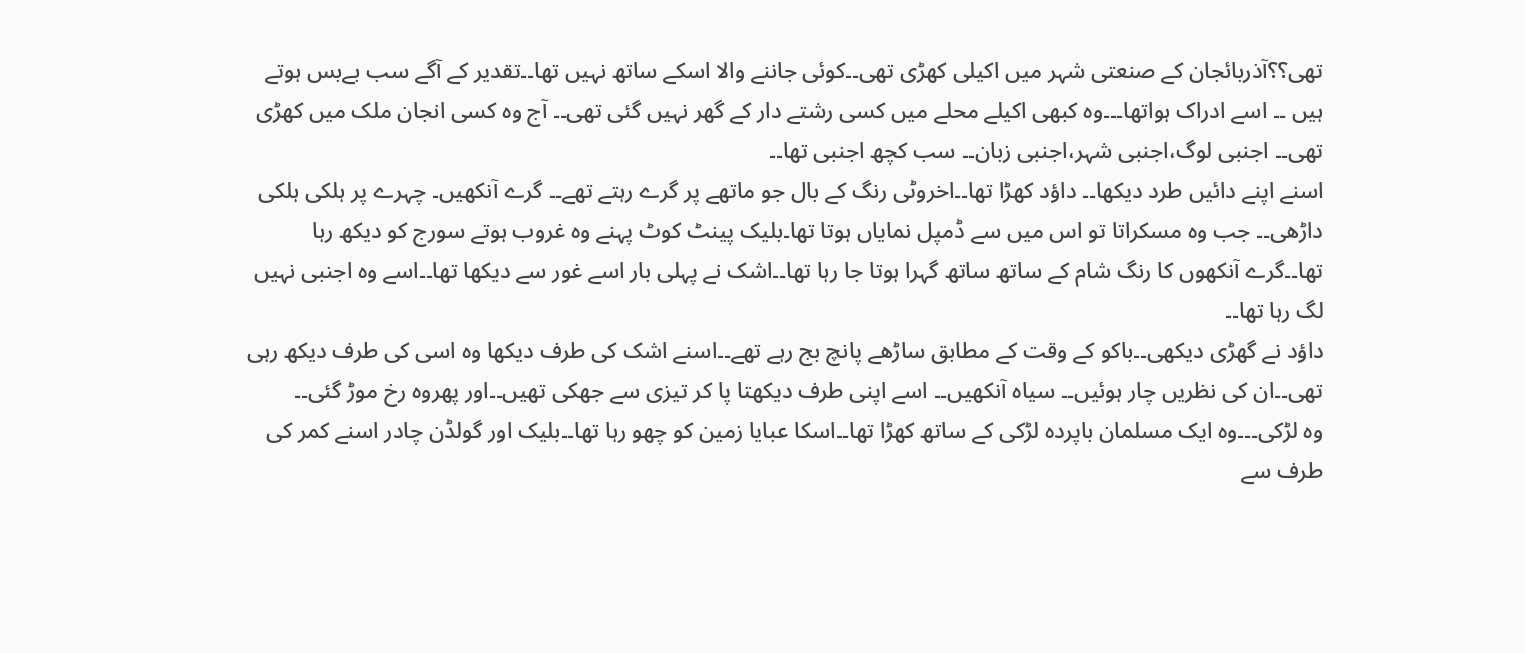تھی؟؟آذربائجان کے صنعتی شہر میں اکیلی کھڑی تھی۔۔کوئی جاننے والا اسکے ساتھ نہیں تھا۔۔تقدیر کے آگے سب بےبس ہوتے ہیں ۔۔ اسے ادراک ہواتھا۔۔۔وہ کبھی اکیلے محلے میں کسی رشتے دار کے گھر نہیں گئی تھی۔۔ آج وہ کسی انجان ملک میں کھڑی تھی۔۔ اجنبی لوگ،اجنبی شہر،اجنبی زبان۔۔ سب کچھ اجنبی تھا۔۔
اسنے اپنے دائیں طرد دیکھا۔۔ داؤد کھڑا تھا۔۔اخروٹی رنگ کے بال جو ماتھے پر گرے رہتے تھے۔۔ گرے آنکھیں۔ چہرے پر ہلکی ہلکی داڑھی۔۔ جب وہ مسکراتا تو اس میں سے ڈمپل نمایاں ہوتا تھا۔بلیک پینٹ کوٹ پہنے وہ غروب ہوتے سورج کو دیکھ رہا تھا۔۔گرے آنکھوں کا رنگ شام کے ساتھ ساتھ گہرا ہوتا جا رہا تھا۔۔اشک نے پہلی بار اسے غور سے دیکھا تھا۔۔اسے وہ اجنبی نہیں لگ رہا تھا۔۔
داؤد نے گھڑی دیکھی۔۔باکو کے وقت کے مطابق ساڑھے پانچ بج رہے تھے۔۔اسنے اشک کی طرف دیکھا وہ اسی کی طرف دیکھ رہی تھی۔۔ان کی نظریں چار ہوئیں۔۔ سیاہ آنکھیں۔۔ اسے اپنی طرف دیکھتا پا کر تیزی سے جھکی تھیں۔۔اور پھروہ رخ موڑ گئی۔۔
وہ لڑکی۔۔۔وہ ایک مسلمان باپردہ لڑکی کے ساتھ کھڑا تھا۔۔اسکا عبایا زمین کو چھو رہا تھا۔۔بلیک اور گولڈن چادر اسنے کمر کی طرف سے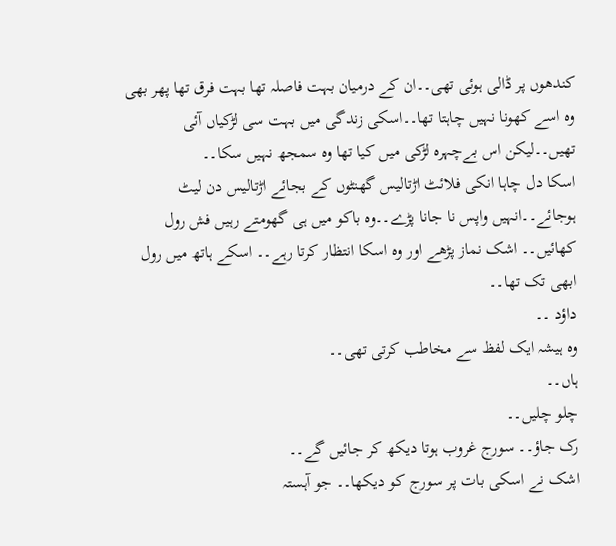کندھوں پر ڈالی ہوئی تھی۔۔ان کے درمیان بہت فاصلہ تھا بہت فرق تھا پھر بھی وہ اسے کھونا نہیں چاہتا تھا۔۔اسکی زندگی میں بہت سی لڑکیاں آئی تھیں۔۔لیکن اس بےچہرہ لڑکی میں کیا تھا وہ سمجھ نہیں سکا۔۔
اسکا دل چاہا انکی فلائٹ اڑتالیس گھنٹوں کے بجائے اڑتالیس دن لیٹ ہوجائے۔۔انہیں واپس نا جانا پڑے۔۔وہ باکو میں ہی گھومتے رہیں فش رول کھائیں۔۔ اشک نماز پڑھے اور وہ اسکا انتظار کرتا رہے۔۔ اسکے ہاتھ میں رول ابھی تک تھا۔۔
داؤد ۔۔
وہ ہیشہ ایک لفظ سے مخاطب کرتی تھی۔۔
ہاں۔۔
چلو چلیں۔۔
رک جاؤ۔۔ سورج غروب ہوتا دیکھ کر جائیں گے۔۔
اشک نے اسکی بات پر سورج کو دیکھا۔۔ جو آہستہ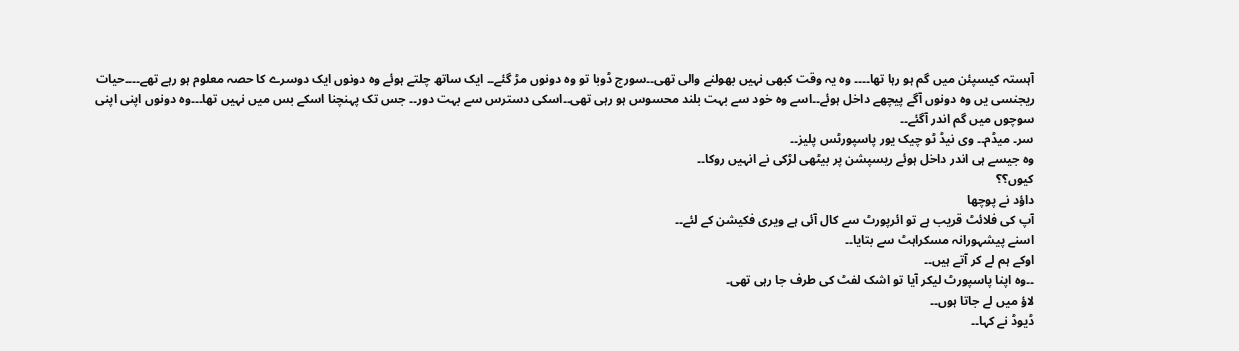آہستہ کیسپئن میں گم ہو رہا تھا۔۔۔۔ وہ یہ وقت کبھی نہیں بھولنے والی تھی۔۔سورج ڈوبا تو وہ دونوں مڑ گئے۔۔ ایک ساتھ چلتے ہوئے وہ دونوں ایک دوسرے کا حصہ معلوم ہو رہے تھے۔۔۔۔حیات ریجنسی یں وہ دونوں آگے پیچھے داخل ہوئے۔۔اسے وہ خود سے بہت بلند محسوس ہو رہی تھی۔۔اسکی دسترس سے بہت دور۔۔ جس تک پہنچنا اسکے بس میں نہیں تھا۔۔۔وہ دونوں اپنی اپنی سوچوں میں گم اندر آگئے۔۔
سر۔ میڈم۔۔ وی نیڈ ٹو چیک یور پاسپورٹس پلیز۔۔
وہ جیسے ہی اندر داخل ہوئے ریسپشن پر بیٹھی لڑکی نے انہیں روکا۔۔
کیوں؟؟
داؤد نے پوچھا
آپ کی فلائٹ قریب ہے تو ائرپورٹ سے کال آئی ہے ویری فکیشن کے لئے۔۔
اسنے پیشہورانہ مسکراہٹ سے بتایا۔۔
اوکے ہم لے کر آتے ہیں۔۔
۔۔وہ اپنا پاسپورٹ لیکر آیا تو اشک لفٹ کی طرف جا رہی تھی۔
لاؤ میں لے جاتا ہوں۔۔
ڈیوڈ نے کہا۔۔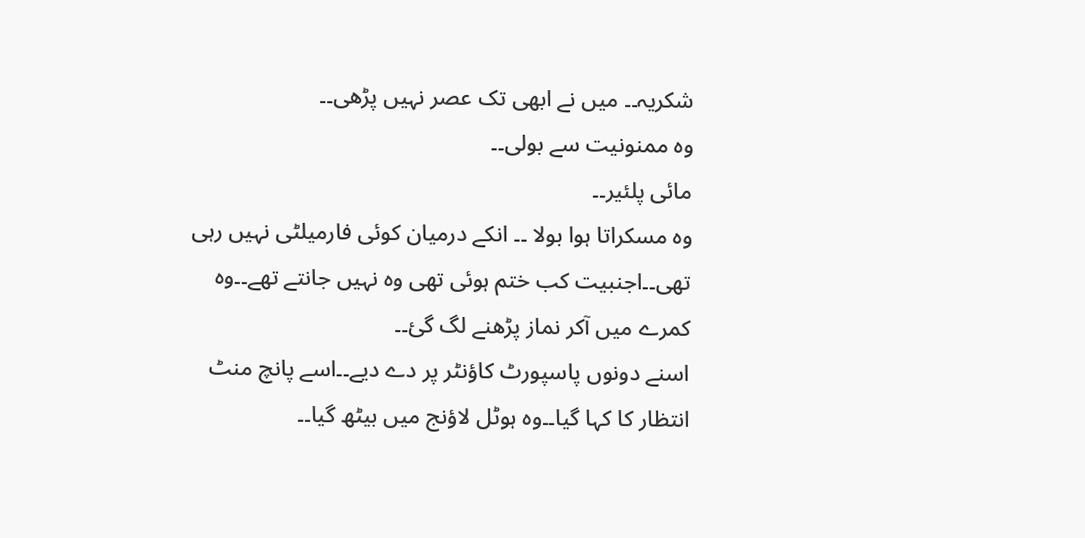شکریہ۔۔ میں نے ابھی تک عصر نہیں پڑھی۔۔
وہ ممنونیت سے بولی۔۔
مائی پلئیر۔۔
وہ مسکراتا ہوا بولا ۔۔ انکے درمیان کوئی فارمیلٹی نہیں رہی تھی۔۔اجنبیت کب ختم ہوئی تھی وہ نہیں جانتے تھے۔۔وہ کمرے میں آکر نماز پڑھنے لگ گئ۔۔
اسنے دونوں پاسپورٹ کاؤنٹر پر دے دیے۔۔اسے پانچ منٹ انتظار کا کہا گیا۔۔وہ ہوٹل لاؤنج میں بیٹھ گیا۔۔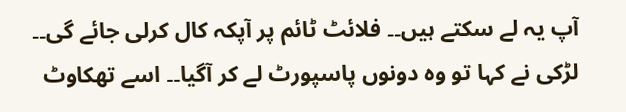آپ یہ لے سکتے ہیں۔۔ فلائٹ ٹائم پر آپکہ کال کرلی جائے گی۔۔
لڑکی نے کہا تو وہ دونوں پاسپورٹ لے کر آگیا۔۔ اسے تھکاوٹ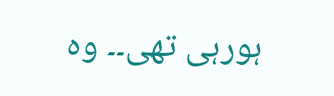ہورہی تھی۔۔ وہ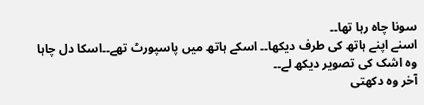سونا چاہ رہا تھا۔۔
اسنے اپنے ہاتھ کی طرف دیکھا۔۔ اسکے ہاتھ میں پاسپورٹ تھے۔۔اسکا دل چاہا وہ اشک کی تصویر دیکھ لے۔۔
آخر وہ دکھتی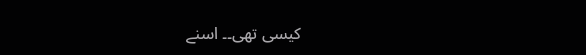کیسی تھی۔۔ اسنے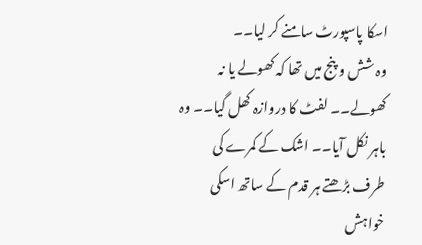اسکا پاسپورٹ سامنے کر لیا۔۔
وہ شش و پنج میں تھا کہ کھولے یا نہ کھولے۔۔ لفٹ کا دروازہ کھل گیا۔۔ وہ باہر نکل آیا۔۔ اشک کے کمرے کی طرف بڑھتے ہر قدم کے ساتھ اسکی خواہش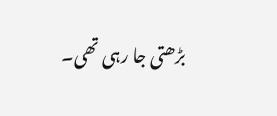بڑھتی جا رہی تھی۔